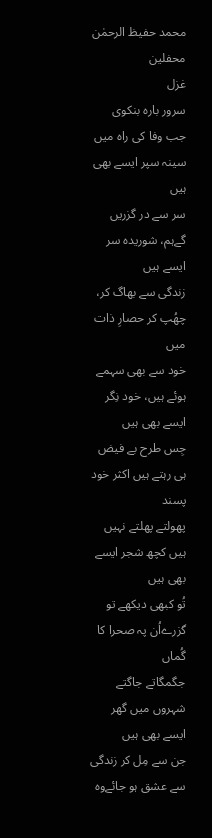محمد حفیظ الرحمٰن
محفلین
غزل
سرور بارہ بنکوی
جب وفا کی راہ میں سینہ سپر ایسے بھی ہیں
سر سے در گزریں گےہم، شوریدہ سر ایسے ہیں
زندگی سے بھاگ کر، چھُپ کر حصارِ ذات میں
خود سے بھی سہمے ہوئے ہیں، خود نِگر ایسے بھی ہیں
جِس طرح بے فیض ہی رہتے ہیں اکثر خود پسند
پھولتے پھلتے نہیں ہیں کچھ شجر ایسے بھی ہیں
تُو کبھی دیکھے تو گزرےاُن پہ صحرا کا گُماں
جگمگاتے جاگتے شہروں میں گھر ایسے بھی ہیں
جن سے مِل کر زندگی سے عشق ہو جائےوہ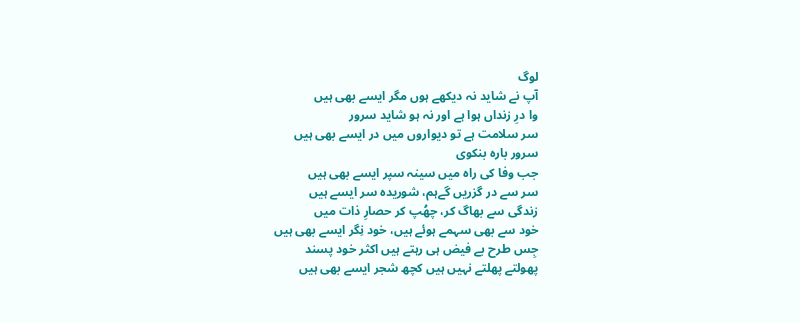لوگ
آپ نے شاید نہ دیکھے ہوں مگر ایسے بھی ہیں
وا درِ زنداں ہوا ہے اور نہ ہو شاید سرور
سر سلامت ہے تو دیواروں میں در ایسے بھی ہیں
سرور بارہ بنکوی
جب وفا کی راہ میں سینہ سپر ایسے بھی ہیں
سر سے در گزریں گےہم، شوریدہ سر ایسے ہیں
زندگی سے بھاگ کر، چھُپ کر حصارِ ذات میں
خود سے بھی سہمے ہوئے ہیں، خود نِگر ایسے بھی ہیں
جِس طرح بے فیض ہی رہتے ہیں اکثر خود پسند
پھولتے پھلتے نہیں ہیں کچھ شجر ایسے بھی ہیں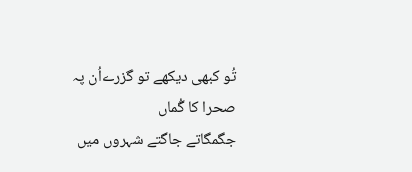تُو کبھی دیکھے تو گزرےاُن پہ صحرا کا گُماں
جگمگاتے جاگتے شہروں میں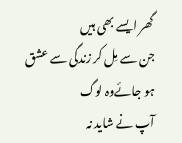گھر ایسے بھی ہیں
جن سے مِل کر زندگی سے عشق ہو جائےوہ لوگ
آپ نے شاید نہ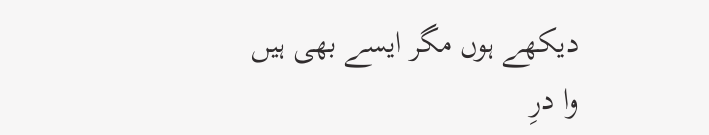دیکھے ہوں مگر ایسے بھی ہیں
وا درِ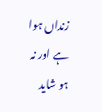زنداں ہوا ہے اور نہ ہو شاید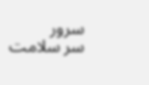سرور
سر سلامت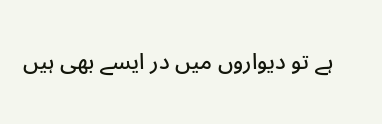ہے تو دیواروں میں در ایسے بھی ہیں